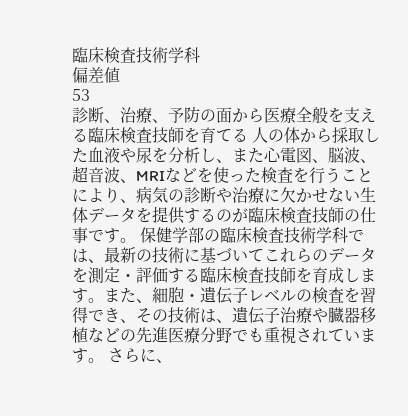臨床検査技術学科
偏差値
53
診断、治療、予防の面から医療全般を支える臨床検査技師を育てる 人の体から採取した血液や尿を分析し、また心電図、脳波、超音波、MRIなどを使った検査を行うことにより、病気の診断や治療に欠かせない生体データを提供するのが臨床検査技師の仕事です。 保健学部の臨床検査技術学科では、最新の技術に基づいてこれらのデータを測定・評価する臨床検査技師を育成します。また、細胞・遺伝子レベルの検査を習得でき、その技術は、遺伝子治療や臓器移植などの先進医療分野でも重視されています。 さらに、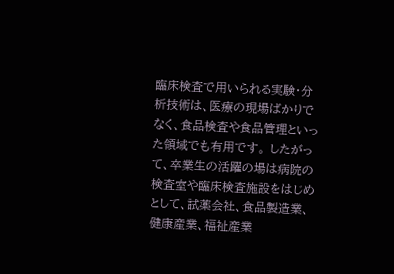臨床検査で用いられる実験・分析技術は、医療の現場ばかりでなく、食品検査や食品管理といった領域でも有用です。 したがって、卒業生の活躍の場は病院の検査室や臨床検査施設をはじめとして、試薬会社、食品製造業、健康産業、福祉産業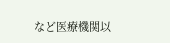など医療機関以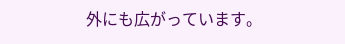外にも広がっています。